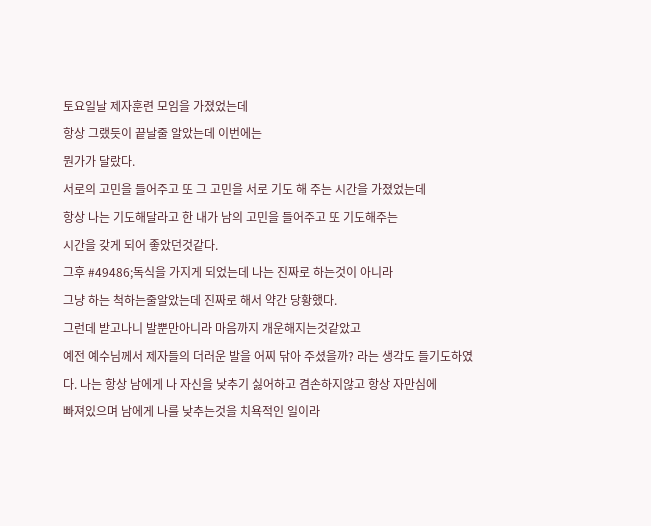토요일날 제자훈련 모임을 가졌었는데
항상 그랬듯이 끝날줄 알았는데 이번에는
뭔가가 달랐다.
서로의 고민을 들어주고 또 그 고민을 서로 기도 해 주는 시간을 가졌었는데
항상 나는 기도해달라고 한 내가 남의 고민을 들어주고 또 기도해주는
시간을 갖게 되어 좋았던것같다.
그후 #49486;독식을 가지게 되었는데 나는 진짜로 하는것이 아니라
그냥 하는 척하는줄알았는데 진짜로 해서 약간 당황했다.
그런데 받고나니 발뿐만아니라 마음까지 개운해지는것같았고
예전 예수님께서 제자들의 더러운 발을 어찌 닦아 주셨을까? 라는 생각도 들기도하였다. 나는 항상 남에게 나 자신을 낮추기 싫어하고 겸손하지않고 항상 자만심에
빠져있으며 남에게 나를 낮추는것을 치욕적인 일이라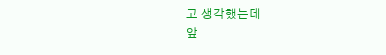고 생각했는데
앞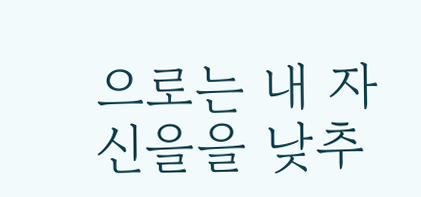으로는 내 자신을을 낮추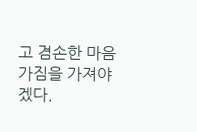고 겸손한 마음가짐을 가져야겠다.